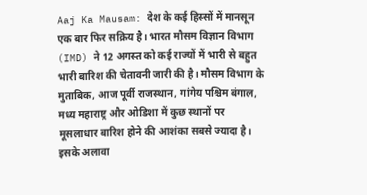Aaj Ka Mausam: देश के कई हिस्सों में मानसून एक बार फिर सक्रिय है। भारत मौसम विज्ञान विभाग (IMD) ने 12 अगस्त को कई राज्यों में भारी से बहुत भारी बारिश की चेतावनी जारी की है। मौसम विभाग के मुताबिक, आज पूर्वी राजस्थान, गांगेय पश्चिम बंगाल, मध्य महाराष्ट्र और ओडिशा में कुछ स्थानों पर मूसलाधार बारिश होने की आशंका सबसे ज्यादा है। इसके अलावा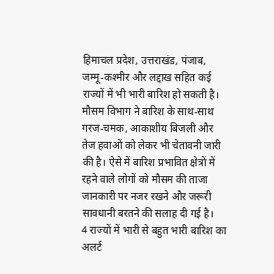हिमाचल प्रदेश, उत्तराखंड, पंजाब, जम्मू-कश्मीर और लद्दाख सहित कई राज्यों में भी भारी बारिश हो सकती है।
मौसम विभाग ने बारिश के साथ-साथ गरज-चमक, आकाशीय बिजली और तेज हवाओं को लेकर भी चेतावनी जारी की है। ऐसे में बारिश प्रभावित क्षेत्रों में रहने वाले लोगों को मौसम की ताजा जानकारी पर नजर रखने और जरूरी सावधानी बरतने की सलाह दी गई है।
4 राज्यों में भारी से बहुत भारी बारिश का अलर्ट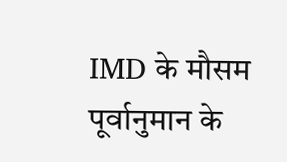IMD के मौसम पूर्वानुमान के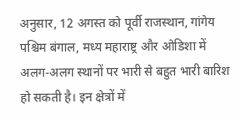अनुसार, 12 अगस्त को पूर्वी राजस्थान, गांगेय पश्चिम बंगाल, मध्य महाराष्ट्र और ओडिशा में अलग-अलग स्थानों पर भारी से बहुत भारी बारिश हो सकती है। इन क्षेत्रों में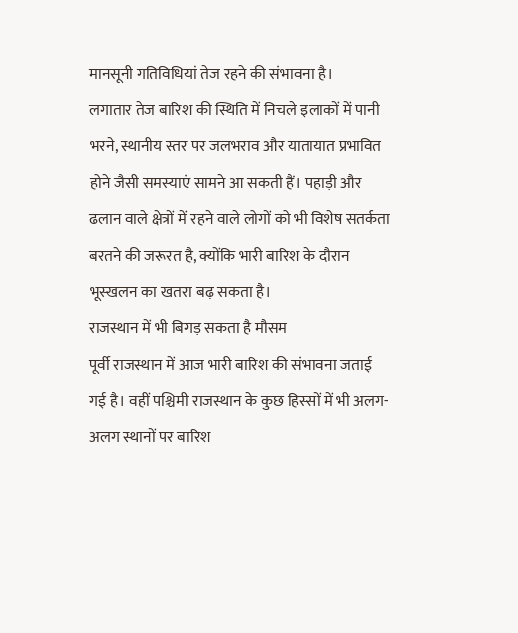मानसूनी गतिविधियां तेज रहने की संभावना है।
लगातार तेज बारिश की स्थिति में निचले इलाकों में पानी भरने, स्थानीय स्तर पर जलभराव और यातायात प्रभावित होने जैसी समस्याएं सामने आ सकती हैं। पहाड़ी और ढलान वाले क्षेत्रों में रहने वाले लोगों को भी विशेष सतर्कता बरतने की जरूरत है, क्योंकि भारी बारिश के दौरान भूस्खलन का खतरा बढ़ सकता है।
राजस्थान में भी बिगड़ सकता है मौसम
पूर्वी राजस्थान में आज भारी बारिश की संभावना जताई गई है। वहीं पश्चिमी राजस्थान के कुछ हिस्सों में भी अलग-अलग स्थानों पर बारिश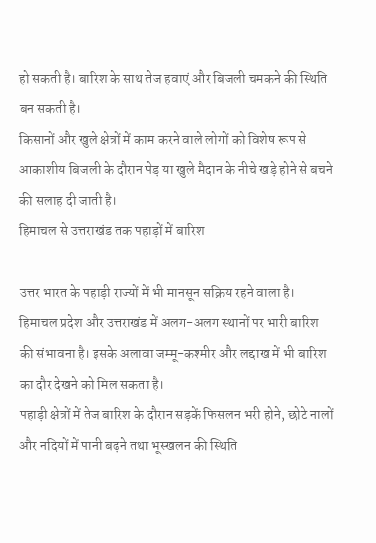हो सकती है। बारिश के साथ तेज हवाएं और बिजली चमकने की स्थिति बन सकती है।
किसानों और खुले क्षेत्रों में काम करने वाले लोगों को विशेष रूप से आकाशीय बिजली के दौरान पेड़ या खुले मैदान के नीचे खड़े होने से बचने की सलाह दी जाती है।
हिमाचल से उत्तराखंड तक पहाड़ों में बारिश

उत्तर भारत के पहाड़ी राज्यों में भी मानसून सक्रिय रहने वाला है। हिमाचल प्रदेश और उत्तराखंड में अलग-अलग स्थानों पर भारी बारिश की संभावना है। इसके अलावा जम्मू-कश्मीर और लद्दाख में भी बारिश का दौर देखने को मिल सकता है।
पहाड़ी क्षेत्रों में तेज बारिश के दौरान सड़कें फिसलन भरी होने, छोटे नालों और नदियों में पानी बढ़ने तथा भूस्खलन की स्थिति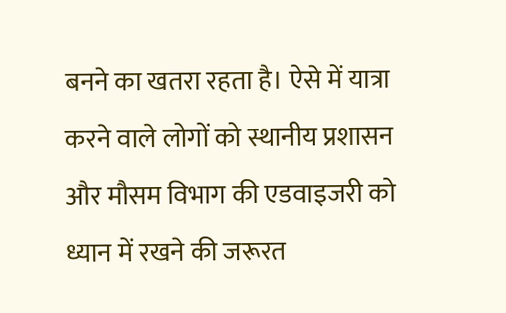बनने का खतरा रहता है। ऐसे में यात्रा करने वाले लोगों को स्थानीय प्रशासन और मौसम विभाग की एडवाइजरी को ध्यान में रखने की जरूरत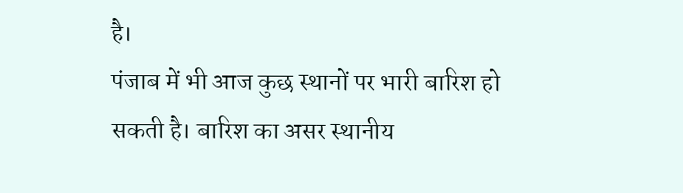है।
पंजाब में भी आज कुछ स्थानों पर भारी बारिश हो सकती है। बारिश का असर स्थानीय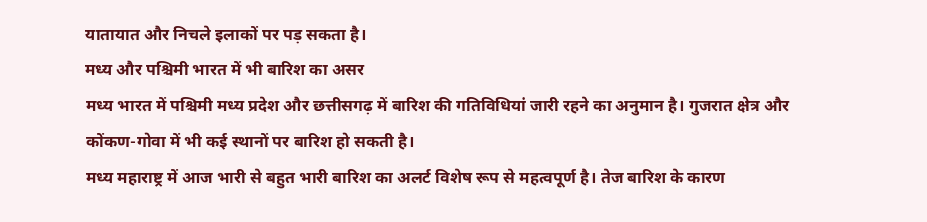यातायात और निचले इलाकों पर पड़ सकता है।
मध्य और पश्चिमी भारत में भी बारिश का असर
मध्य भारत में पश्चिमी मध्य प्रदेश और छत्तीसगढ़ में बारिश की गतिविधियां जारी रहने का अनुमान है। गुजरात क्षेत्र और कोंकण-गोवा में भी कई स्थानों पर बारिश हो सकती है।
मध्य महाराष्ट्र में आज भारी से बहुत भारी बारिश का अलर्ट विशेष रूप से महत्वपूर्ण है। तेज बारिश के कारण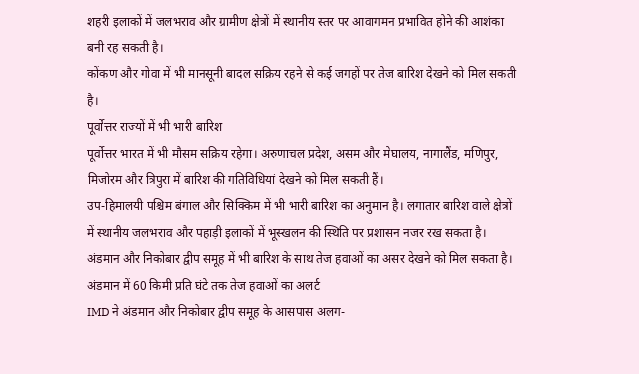शहरी इलाकों में जलभराव और ग्रामीण क्षेत्रों में स्थानीय स्तर पर आवागमन प्रभावित होने की आशंका बनी रह सकती है।
कोंकण और गोवा में भी मानसूनी बादल सक्रिय रहने से कई जगहों पर तेज बारिश देखने को मिल सकती है।
पूर्वोत्तर राज्यों में भी भारी बारिश
पूर्वोत्तर भारत में भी मौसम सक्रिय रहेगा। अरुणाचल प्रदेश, असम और मेघालय, नागालैंड, मणिपुर, मिजोरम और त्रिपुरा में बारिश की गतिविधियां देखने को मिल सकती हैं।
उप-हिमालयी पश्चिम बंगाल और सिक्किम में भी भारी बारिश का अनुमान है। लगातार बारिश वाले क्षेत्रों में स्थानीय जलभराव और पहाड़ी इलाकों में भूस्खलन की स्थिति पर प्रशासन नजर रख सकता है।
अंडमान और निकोबार द्वीप समूह में भी बारिश के साथ तेज हवाओं का असर देखने को मिल सकता है।
अंडमान में 60 किमी प्रति घंटे तक तेज हवाओं का अलर्ट
IMD ने अंडमान और निकोबार द्वीप समूह के आसपास अलग-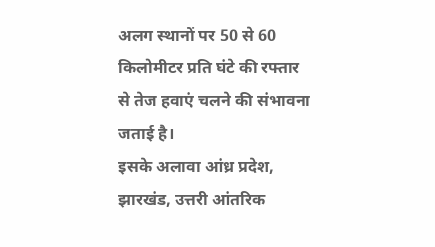अलग स्थानों पर 50 से 60 किलोमीटर प्रति घंटे की रफ्तार से तेज हवाएं चलने की संभावना जताई है।
इसके अलावा आंध्र प्रदेश, झारखंड, उत्तरी आंतरिक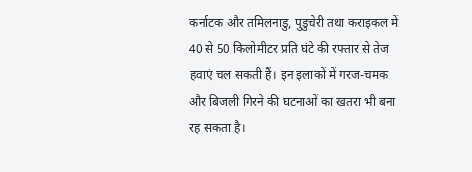कर्नाटक और तमिलनाडु, पुडुचेरी तथा कराइकल में 40 से 50 किलोमीटर प्रति घंटे की रफ्तार से तेज हवाएं चल सकती हैं। इन इलाकों में गरज-चमक और बिजली गिरने की घटनाओं का खतरा भी बना रह सकता है।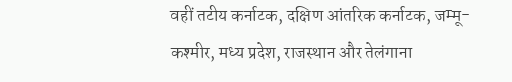वहीं तटीय कर्नाटक, दक्षिण आंतरिक कर्नाटक, जम्मू-कश्मीर, मध्य प्रदेश, राजस्थान और तेलंगाना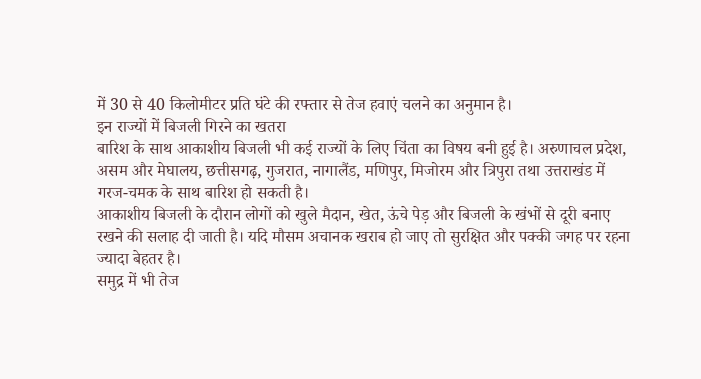में 30 से 40 किलोमीटर प्रति घंटे की रफ्तार से तेज हवाएं चलने का अनुमान है।
इन राज्यों में बिजली गिरने का खतरा
बारिश के साथ आकाशीय बिजली भी कई राज्यों के लिए चिंता का विषय बनी हुई है। अरुणाचल प्रदेश, असम और मेघालय, छत्तीसगढ़, गुजरात, नागालैंड, मणिपुर, मिजोरम और त्रिपुरा तथा उत्तराखंड में गरज-चमक के साथ बारिश हो सकती है।
आकाशीय बिजली के दौरान लोगों को खुले मैदान, खेत, ऊंचे पेड़ और बिजली के खंभों से दूरी बनाए रखने की सलाह दी जाती है। यदि मौसम अचानक खराब हो जाए तो सुरक्षित और पक्की जगह पर रहना ज्यादा बेहतर है।
समुद्र में भी तेज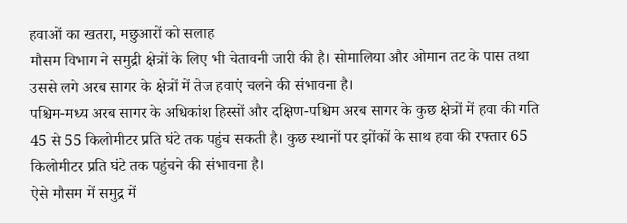हवाओं का खतरा, मछुआरों को सलाह
मौसम विभाग ने समुद्री क्षेत्रों के लिए भी चेतावनी जारी की है। सोमालिया और ओमान तट के पास तथा उससे लगे अरब सागर के क्षेत्रों में तेज हवाएं चलने की संभावना है।
पश्चिम-मध्य अरब सागर के अधिकांश हिस्सों और दक्षिण-पश्चिम अरब सागर के कुछ क्षेत्रों में हवा की गति 45 से 55 किलोमीटर प्रति घंटे तक पहुंच सकती है। कुछ स्थानों पर झोंकों के साथ हवा की रफ्तार 65 किलोमीटर प्रति घंटे तक पहुंचने की संभावना है।
ऐसे मौसम में समुद्र में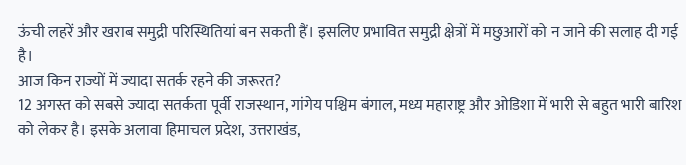ऊंची लहरें और खराब समुद्री परिस्थितियां बन सकती हैं। इसलिए प्रभावित समुद्री क्षेत्रों में मछुआरों को न जाने की सलाह दी गई है।
आज किन राज्यों में ज्यादा सतर्क रहने की जरूरत?
12 अगस्त को सबसे ज्यादा सतर्कता पूर्वी राजस्थान, गांगेय पश्चिम बंगाल, मध्य महाराष्ट्र और ओडिशा में भारी से बहुत भारी बारिश को लेकर है। इसके अलावा हिमाचल प्रदेश, उत्तराखंड,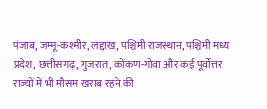पंजाब, जम्मू-कश्मीर, लद्दाख, पश्चिमी राजस्थान, पश्चिमी मध्य प्रदेश, छत्तीसगढ़, गुजरात, कोंकण-गोवा और कई पूर्वोत्तर राज्यों में भी मौसम खराब रहने की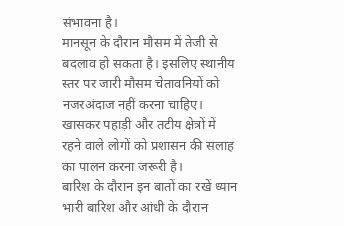संभावना है।
मानसून के दौरान मौसम में तेजी से बदलाव हो सकता है। इसलिए स्थानीय स्तर पर जारी मौसम चेतावनियों को नजरअंदाज नहीं करना चाहिए। खासकर पहाड़ी और तटीय क्षेत्रों में रहने वाले लोगों को प्रशासन की सलाह का पालन करना जरूरी है।
बारिश के दौरान इन बातों का रखें ध्यान
भारी बारिश और आंधी के दौरान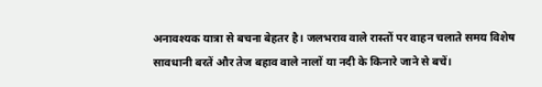अनावश्यक यात्रा से बचना बेहतर है। जलभराव वाले रास्तों पर वाहन चलाते समय विशेष सावधानी बरतें और तेज बहाव वाले नालों या नदी के किनारे जाने से बचें।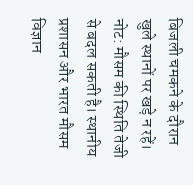बिजली चमकने के दौरान खुले स्थानों पर खड़े न रहें।
नोट: मौसम की स्थिति तेजी से बदल सकती है। स्थानीय प्रशासन और भारत मौसम विज्ञान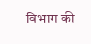विभाग की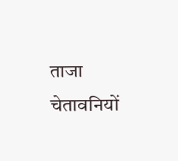ताजा चेतावनियों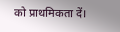को प्राथमिकता दें।